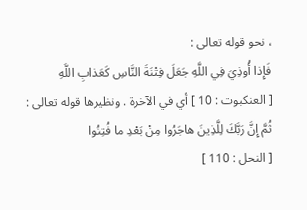، نحو قوله تعالى :
فَإِذا أُوذِيَ فِي اللَّهِ جَعَلَ فِتْنَةَ النَّاسِ كَعَذابِ اللَّهِ
[ العنكبوت : 10 ] أي في الآخرة . ونظيرها قوله تعالى :
ثُمَّ إِنَّ رَبَّكَ لِلَّذِينَ هاجَرُوا مِنْ بَعْدِ ما فُتِنُوا
[ النحل : 110 ]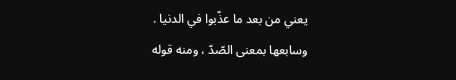يعني من بعد ما عذّبوا في الدنيا .
وسابعها بمعنى الصّدّ ، ومنه قوله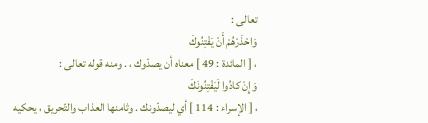تعالى :
وَاحْذَرْهُمْ أَنْ يَفْتِنُوكَ
، [ المائدة : 49 ] معناه أن يصدّوك ، . ومنه قوله تعالى :
وَإِنْ كادُوا لَيَفْتِنُونَكَ
، [ الإسراء : 114 ] أي ليصدّونك . وثامنها العذاب والتّحريق ، يحكيه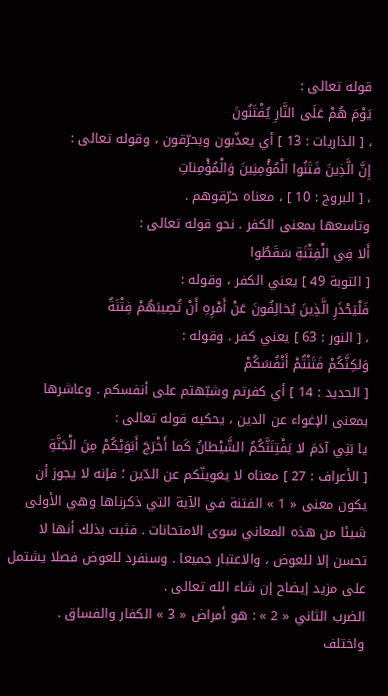قوله تعالى :
يَوْمَ هُمْ عَلَى النَّارِ يُفْتَنُونَ
، [ الذاريات : 13 ] أي يعذّبون ويحرّقون ، وقوله تعالى :
إِنَّ الَّذِينَ فَتَنُوا الْمُؤْمِنِينَ وَالْمُؤْمِناتِ
، [ البروج : 10 ] ، معناه حرّقوهم .
وتاسعها بمعنى الكفر . نحو قوله تعالى :
أَلا فِي الْفِتْنَةِ سَقَطُوا
[ التوبة 49 ] يعني الكفر ، وقوله :
فَلْيَحْذَرِ الَّذِينَ يُخالِفُونَ عَنْ أَمْرِهِ أَنْ تُصِيبَهُمْ فِتْنَةٌ
، [ النور : 63 ] يعني كفر . وقوله :
وَلكِنَّكُمْ فَتَنْتُمْ أَنْفُسَكُمْ
[ الحديد : 14 ] أي كفرتم وشبّهتم على أنفسكم . وعاشرها بمعنى الإغواء عن الدين ، يحكيه قوله تعالى :
يا بَنِي آدَمَ لا يَفْتِنَنَّكُمُ الشَّيْطانُ كَما أَخْرَجَ أَبَوَيْكُمْ مِنَ الْجَنَّةِ
[ الأعراف : 27 ] معناه لا يغوينّكم عن الدّين ؛ فإنه لا يجوز أن يكون معنى « 1 » الفتنة في الآية التي ذكرناها وهي الأولى شيئا من هذه المعاني سوى الامتحانات . فثبت بذلك أنها لا تحسن إلا للعوض ، والاعتبار جميعا . وسنفرد للعوض فصلا يشتمل على مزيد إيضاح إن شاء الله تعالى .
الضرب الثاني « 2 » : هو أمراض « 3 » الكفار والفساق .
واختلف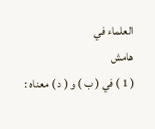العلماء في
هامش
( 1 ) في ( ب ) و ( د ) معناه :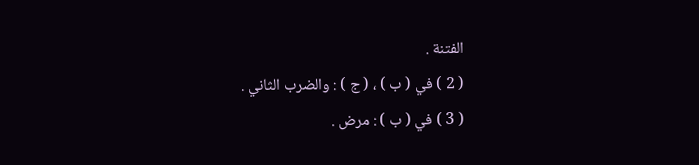الفتنة .
( 2 ) في ( ب ) ، ( ج ) : والضرب الثاني .
( 3 ) في ( ب ) : مرض .